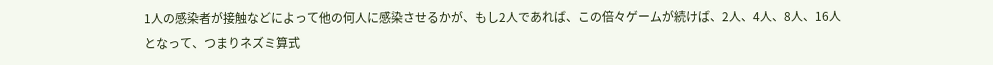1人の感染者が接触などによって他の何人に感染させるかが、もし2人であれば、この倍々ゲームが続けば、2人、4人、8人、16人となって、つまりネズミ算式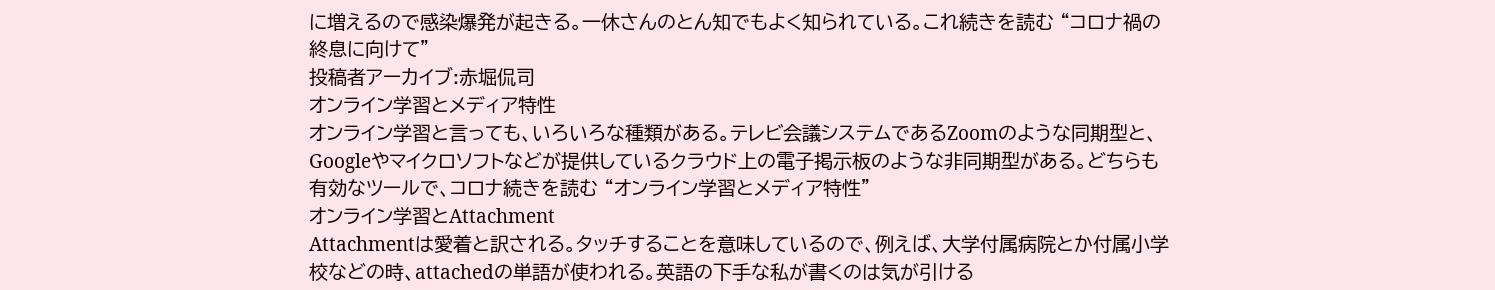に増えるので感染爆発が起きる。一休さんのとん知でもよく知られている。これ続きを読む “コロナ禍の終息に向けて”
投稿者アーカイブ:赤堀侃司
オンライン学習とメディア特性
オンライン学習と言っても、いろいろな種類がある。テレビ会議システムであるZoomのような同期型と、Googleやマイクロソフトなどが提供しているクラウド上の電子掲示板のような非同期型がある。どちらも有効なツールで、コロナ続きを読む “オンライン学習とメディア特性”
オンライン学習とAttachment
Attachmentは愛着と訳される。タッチすることを意味しているので、例えば、大学付属病院とか付属小学校などの時、attachedの単語が使われる。英語の下手な私が書くのは気が引ける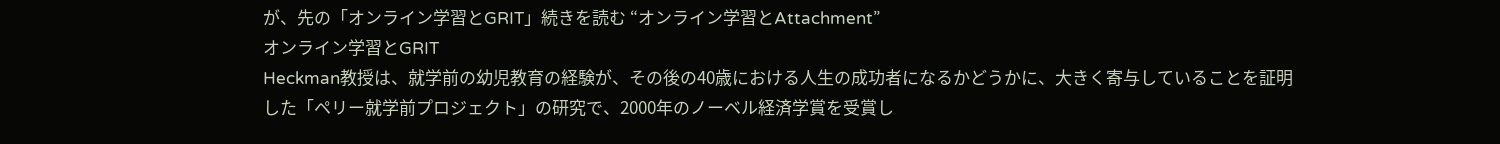が、先の「オンライン学習とGRIT」続きを読む “オンライン学習とAttachment”
オンライン学習とGRIT
Heckman教授は、就学前の幼児教育の経験が、その後の40歳における人生の成功者になるかどうかに、大きく寄与していることを証明した「ペリー就学前プロジェクト」の研究で、2000年のノーベル経済学賞を受賞し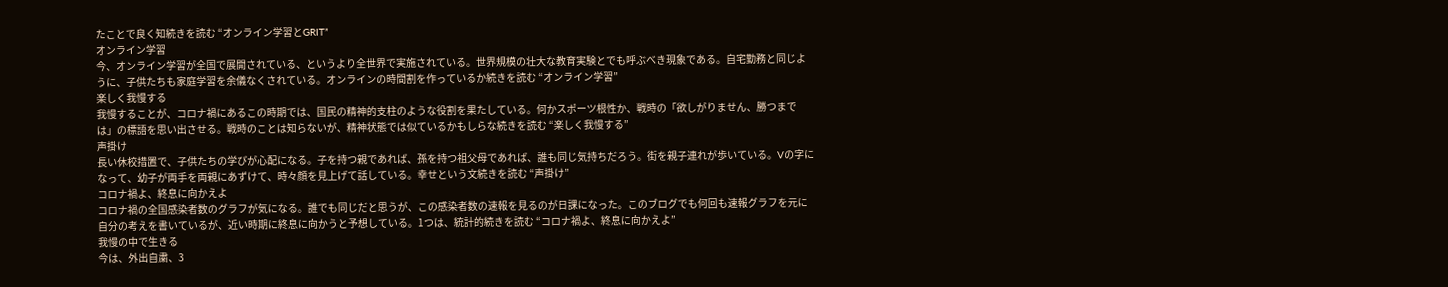たことで良く知続きを読む “オンライン学習とGRIT”
オンライン学習
今、オンライン学習が全国で展開されている、というより全世界で実施されている。世界規模の壮大な教育実験とでも呼ぶべき現象である。自宅勤務と同じように、子供たちも家庭学習を余儀なくされている。オンラインの時間割を作っているか続きを読む “オンライン学習”
楽しく我慢する
我慢することが、コロナ禍にあるこの時期では、国民の精神的支柱のような役割を果たしている。何かスポーツ根性か、戦時の「欲しがりません、勝つまでは」の標語を思い出させる。戦時のことは知らないが、精神状態では似ているかもしらな続きを読む “楽しく我慢する”
声掛け
長い休校措置で、子供たちの学びが心配になる。子を持つ親であれば、孫を持つ祖父母であれば、誰も同じ気持ちだろう。街を親子連れが歩いている。Vの字になって、幼子が両手を両親にあずけて、時々顔を見上げて話している。幸せという文続きを読む “声掛け”
コロナ禍よ、終息に向かえよ
コロナ禍の全国感染者数のグラフが気になる。誰でも同じだと思うが、この感染者数の速報を見るのが日課になった。このブログでも何回も速報グラフを元に自分の考えを書いているが、近い時期に終息に向かうと予想している。1つは、統計的続きを読む “コロナ禍よ、終息に向かえよ”
我慢の中で生きる
今は、外出自粛、3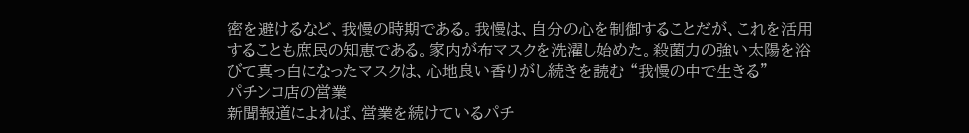密を避けるなど、我慢の時期である。我慢は、自分の心を制御することだが、これを活用することも庶民の知恵である。家内が布マスクを洗濯し始めた。殺菌力の強い太陽を浴びて真っ白になったマスクは、心地良い香りがし続きを読む “我慢の中で生きる”
パチンコ店の営業
新聞報道によれば、営業を続けているパチ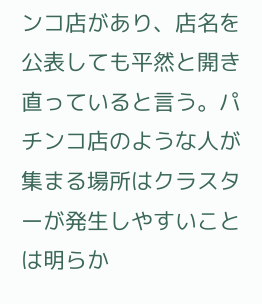ンコ店があり、店名を公表しても平然と開き直っていると言う。パチンコ店のような人が集まる場所はクラスターが発生しやすいことは明らか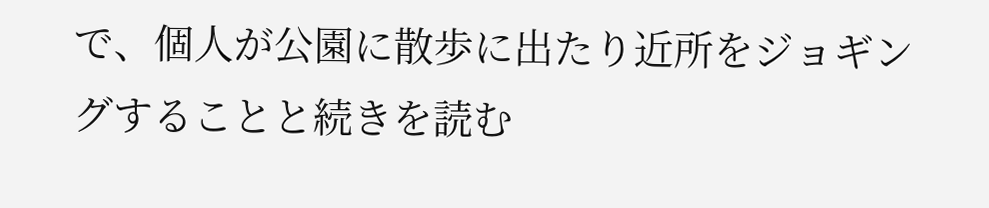で、個人が公園に散歩に出たり近所をジョギングすることと続きを読む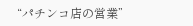“パチンコ店の営業”